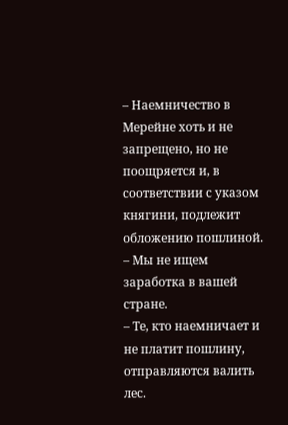– Наемничество в Мерейне хоть и не запрещено, но не поощряется и, в соответствии с указом княгини, подлежит обложению пошлиной.
– Мы не ищем заработка в вашей стране.
– Те, кто наемничает и не платит пошлину, отправляются валить лес.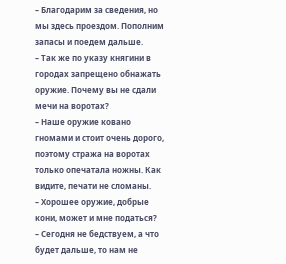– Благодарим за сведения, но мы здесь проездом. Пополним запасы и поедем дальше.
– Так же по указу княгини в городах запрещено обнажать оружие. Почему вы не сдали мечи на воротах?
– Наше оружие ковано гномами и стоит очень дорого, поэтому стража на воротах только опечатала ножны. Как видите, печати не сломаны.
– Хорошее оружие, добрые кони, может и мне податься?
– Сегодня не бедствуем, а что будет дальше, то нам не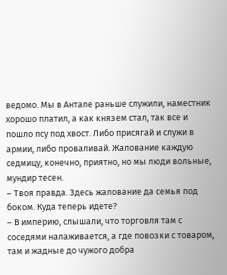ведомо. Мы в Антале раньше служили, наместник хорошо платил, а как князем стал, так все и пошло псу под хвост. Либо присягай и служи в армии, либо проваливай. Жалование каждую седмицу, конечно, приятно, но мы люди вольные, мундир тесен.
– Твоя правда. Здесь жалование да семья под боком. Куда теперь идете?
– В империю, слышали, что торговля там с соседями налаживается, а где повозки с товаром, там и жадные до чужого добра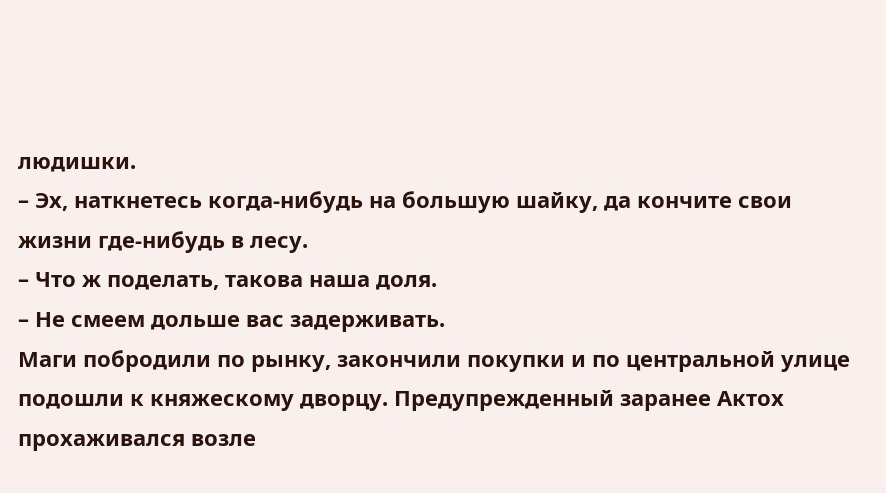людишки.
– Эх, наткнетесь когда-нибудь на большую шайку, да кончите свои жизни где-нибудь в лесу.
– Что ж поделать, такова наша доля.
– Не смеем дольше вас задерживать.
Маги побродили по рынку, закончили покупки и по центральной улице подошли к княжескому дворцу. Предупрежденный заранее Актох прохаживался возле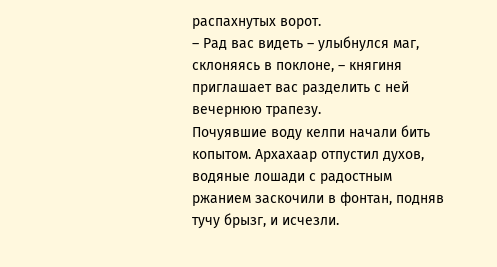распахнутых ворот.
– Рад вас видеть – улыбнулся маг, склоняясь в поклоне, – княгиня приглашает вас разделить с ней вечернюю трапезу.
Почуявшие воду келпи начали бить копытом. Архахаар отпустил духов, водяные лошади с радостным ржанием заскочили в фонтан, подняв тучу брызг, и исчезли.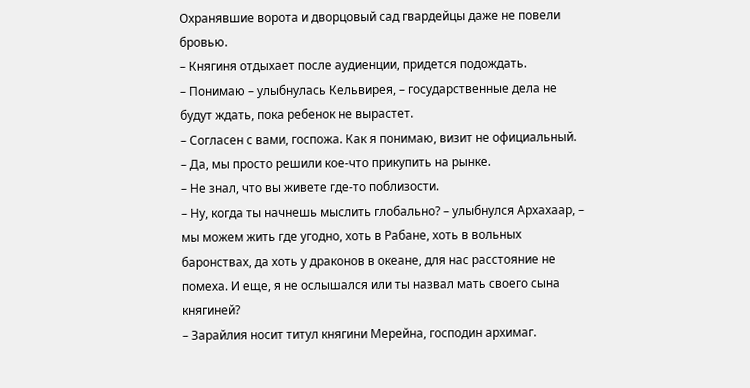Охранявшие ворота и дворцовый сад гвардейцы даже не повели бровью.
– Княгиня отдыхает после аудиенции, придется подождать.
– Понимаю – улыбнулась Кельвирея, – государственные дела не будут ждать, пока ребенок не вырастет.
– Согласен с вами, госпожа. Как я понимаю, визит не официальный.
– Да, мы просто решили кое-что прикупить на рынке.
– Не знал, что вы живете где-то поблизости.
– Ну, когда ты начнешь мыслить глобально? – улыбнулся Архахаар, – мы можем жить где угодно, хоть в Рабане, хоть в вольных баронствах, да хоть у драконов в океане, для нас расстояние не помеха. И еще, я не ослышался или ты назвал мать своего сына княгиней?
– Зарайлия носит титул княгини Мерейна, господин архимаг.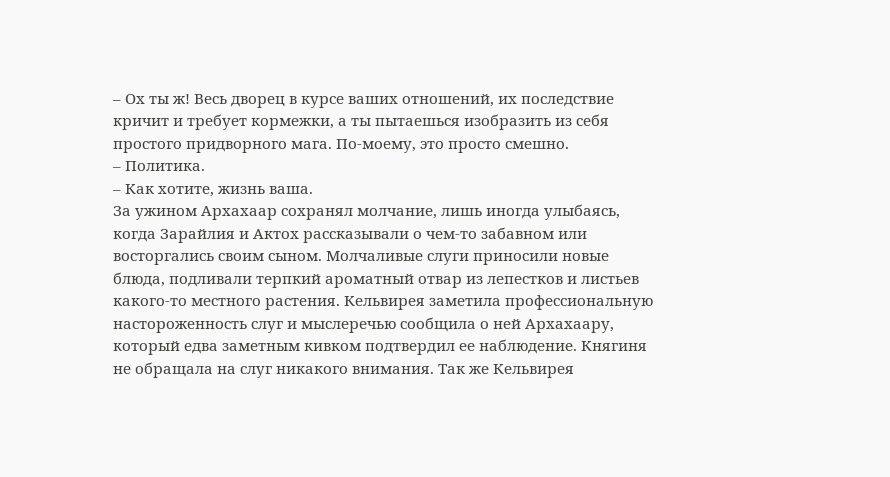– Ох ты ж! Весь дворец в курсе ваших отношений, их последствие кричит и требует кормежки, а ты пытаешься изобразить из себя простого придворного мага. По-моему, это просто смешно.
– Политика.
– Как хотите, жизнь ваша.
За ужином Архахаар сохранял молчание, лишь иногда улыбаясь, когда Зарайлия и Актох рассказывали о чем-то забавном или восторгались своим сыном. Молчаливые слуги приносили новые блюда, подливали терпкий ароматный отвар из лепестков и листьев какого-то местного растения. Кельвирея заметила профессиональную настороженность слуг и мыслеречью сообщила о ней Архахаару, который едва заметным кивком подтвердил ее наблюдение. Княгиня не обращала на слуг никакого внимания. Так же Кельвирея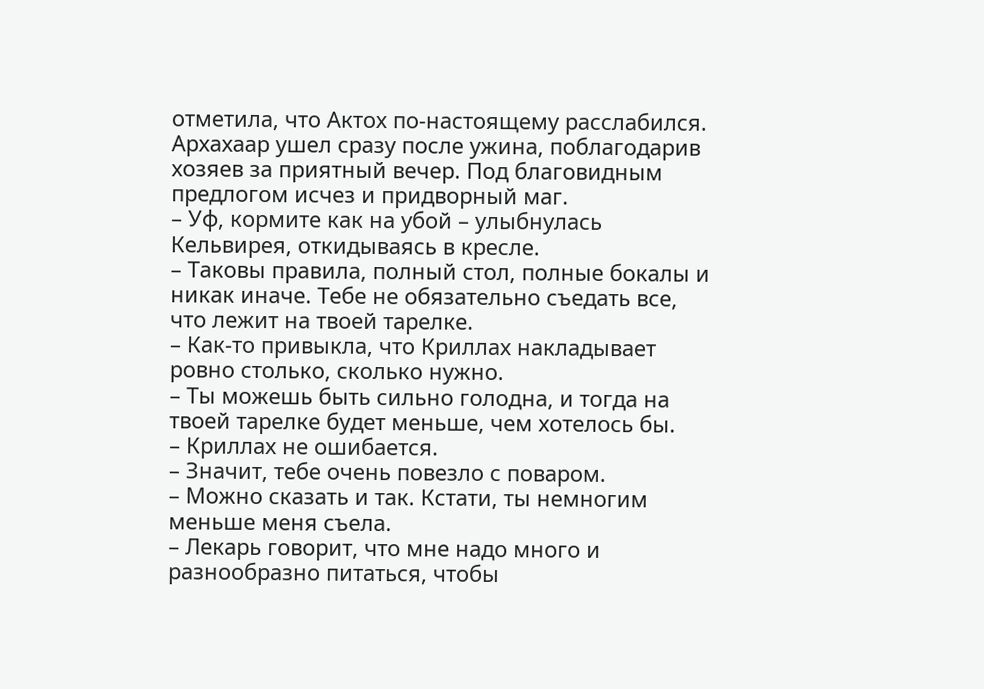отметила, что Актох по-настоящему расслабился. Архахаар ушел сразу после ужина, поблагодарив хозяев за приятный вечер. Под благовидным предлогом исчез и придворный маг.
– Уф, кормите как на убой – улыбнулась Кельвирея, откидываясь в кресле.
– Таковы правила, полный стол, полные бокалы и никак иначе. Тебе не обязательно съедать все, что лежит на твоей тарелке.
– Как-то привыкла, что Криллах накладывает ровно столько, сколько нужно.
– Ты можешь быть сильно голодна, и тогда на твоей тарелке будет меньше, чем хотелось бы.
– Криллах не ошибается.
– Значит, тебе очень повезло с поваром.
– Можно сказать и так. Кстати, ты немногим меньше меня съела.
– Лекарь говорит, что мне надо много и разнообразно питаться, чтобы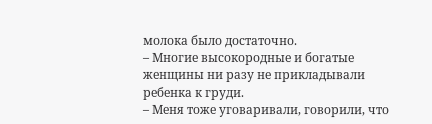молока было достаточно.
– Многие высокородные и богатые женщины ни разу не прикладывали ребенка к груди.
– Меня тоже уговаривали, говорили, что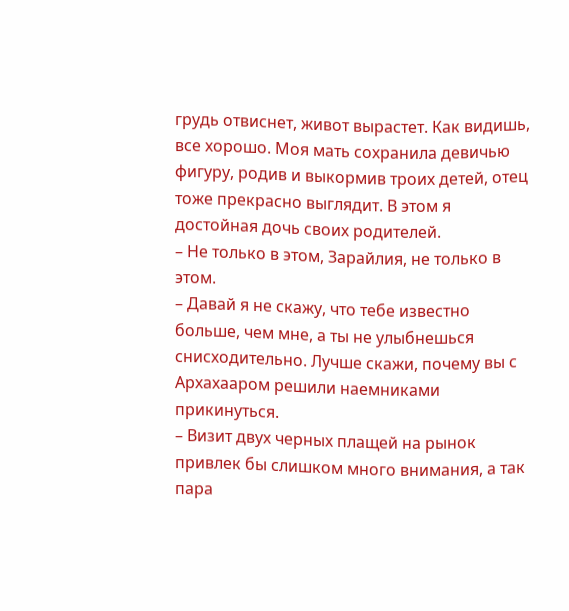грудь отвиснет, живот вырастет. Как видишь, все хорошо. Моя мать сохранила девичью фигуру, родив и выкормив троих детей, отец тоже прекрасно выглядит. В этом я достойная дочь своих родителей.
– Не только в этом, Зарайлия, не только в этом.
– Давай я не скажу, что тебе известно больше, чем мне, а ты не улыбнешься снисходительно. Лучше скажи, почему вы с Архахааром решили наемниками прикинуться.
– Визит двух черных плащей на рынок привлек бы слишком много внимания, а так пара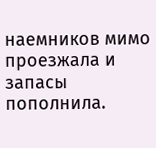наемников мимо проезжала и запасы пополнила.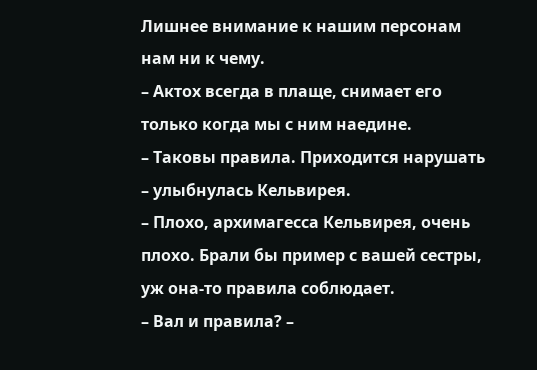Лишнее внимание к нашим персонам нам ни к чему.
– Актох всегда в плаще, снимает его только когда мы с ним наедине.
– Таковы правила. Приходится нарушать – улыбнулась Кельвирея.
– Плохо, архимагесса Кельвирея, очень плохо. Брали бы пример с вашей сестры, уж она-то правила соблюдает.
– Вал и правила? –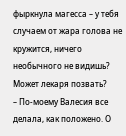фыркнула магесса – у тебя случаем от жара голова не кружится, ничего необычного не видишь? Может лекаря позвать?
– По-моему Валесия все делала, как положено. О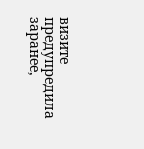визите предупредила заранее,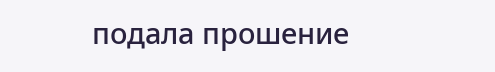подала прошение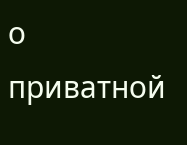о приватной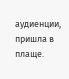аудиенции, пришла в плаще.